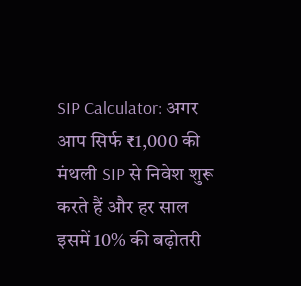SIP Calculator: अगर आप सिर्फ ₹1,000 की मंथली SIP से निवेश शुरू करते हैं और हर साल इसमें 10% की बढ़ोतरी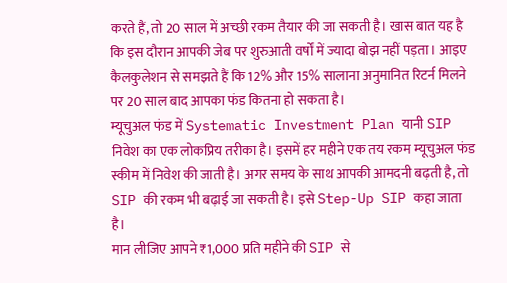करते हैं, तो 20 साल में अच्छी रकम तैयार की जा सकती है। खास बात यह है कि इस दौरान आपकी जेब पर शुरुआती वर्षों में ज्यादा बोझ नहीं पड़ता। आइए कैलकुलेशन से समझते हैं कि 12% और 15% सालाना अनुमानित रिटर्न मिलने पर 20 साल बाद आपका फंड कितना हो सकता है।
म्यूचुअल फंड में Systematic Investment Plan यानी SIP निवेश का एक लोकप्रिय तरीका है। इसमें हर महीने एक तय रकम म्यूचुअल फंड स्कीम में निवेश की जाती है। अगर समय के साथ आपकी आमदनी बढ़ती है, तो SIP की रकम भी बढ़ाई जा सकती है। इसे Step-Up SIP कहा जाता है।
मान लीजिए आपने ₹1,000 प्रति महीने की SIP से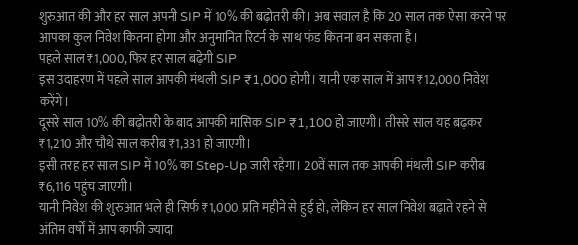शुरुआत की और हर साल अपनी SIP में 10% की बढ़ोतरी की। अब सवाल है कि 20 साल तक ऐसा करने पर आपका कुल निवेश कितना होगा और अनुमानित रिटर्न के साथ फंड कितना बन सकता है।
पहले साल ₹1,000, फिर हर साल बढ़ेगी SIP
इस उदाहरण में पहले साल आपकी मंथली SIP ₹1,000 होगी। यानी एक साल में आप ₹12,000 निवेश करेंगे।
दूसरे साल 10% की बढ़ोतरी के बाद आपकी मासिक SIP ₹1,100 हो जाएगी। तीसरे साल यह बढ़कर ₹1,210 और चौथे साल करीब ₹1,331 हो जाएगी।
इसी तरह हर साल SIP में 10% का Step-Up जारी रहेगा। 20वें साल तक आपकी मंथली SIP करीब ₹6,116 पहुंच जाएगी।
यानी निवेश की शुरुआत भले ही सिर्फ ₹1,000 प्रति महीने से हुई हो, लेकिन हर साल निवेश बढ़ाते रहने से अंतिम वर्षों में आप काफी ज्यादा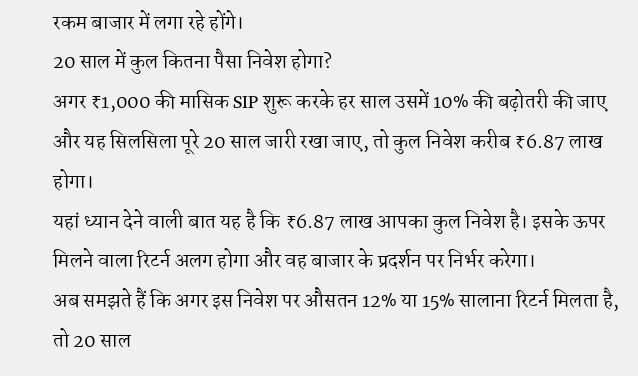रकम बाजार में लगा रहे होंगे।
20 साल में कुल कितना पैसा निवेश होगा?
अगर ₹1,000 की मासिक SIP शुरू करके हर साल उसमें 10% की बढ़ोतरी की जाए और यह सिलसिला पूरे 20 साल जारी रखा जाए, तो कुल निवेश करीब ₹6.87 लाख होगा।
यहां ध्यान देने वाली बात यह है कि ₹6.87 लाख आपका कुल निवेश है। इसके ऊपर मिलने वाला रिटर्न अलग होगा और वह बाजार के प्रदर्शन पर निर्भर करेगा।
अब समझते हैं कि अगर इस निवेश पर औसतन 12% या 15% सालाना रिटर्न मिलता है, तो 20 साल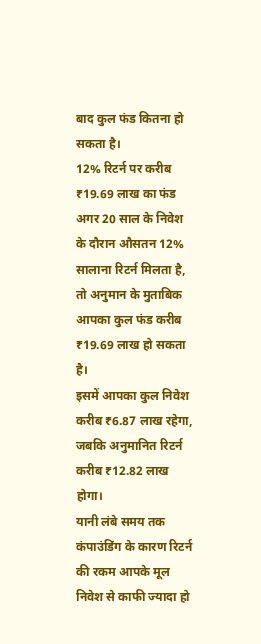बाद कुल फंड कितना हो सकता है।
12% रिटर्न पर करीब ₹19.69 लाख का फंड
अगर 20 साल के निवेश के दौरान औसतन 12% सालाना रिटर्न मिलता है, तो अनुमान के मुताबिक आपका कुल फंड करीब ₹19.69 लाख हो सकता है।
इसमें आपका कुल निवेश करीब ₹6.87 लाख रहेगा, जबकि अनुमानित रिटर्न करीब ₹12.82 लाख होगा।
यानी लंबे समय तक कंपाउंडिंग के कारण रिटर्न की रकम आपके मूल निवेश से काफी ज्यादा हो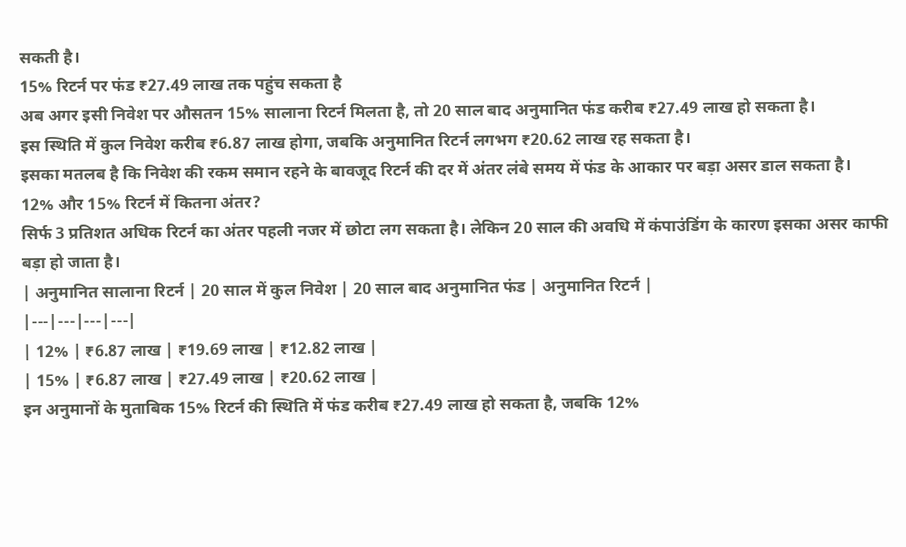सकती है।
15% रिटर्न पर फंड ₹27.49 लाख तक पहुंच सकता है
अब अगर इसी निवेश पर औसतन 15% सालाना रिटर्न मिलता है, तो 20 साल बाद अनुमानित फंड करीब ₹27.49 लाख हो सकता है।
इस स्थिति में कुल निवेश करीब ₹6.87 लाख होगा, जबकि अनुमानित रिटर्न लगभग ₹20.62 लाख रह सकता है।
इसका मतलब है कि निवेश की रकम समान रहने के बावजूद रिटर्न की दर में अंतर लंबे समय में फंड के आकार पर बड़ा असर डाल सकता है।
12% और 15% रिटर्न में कितना अंतर?
सिर्फ 3 प्रतिशत अधिक रिटर्न का अंतर पहली नजर में छोटा लग सकता है। लेकिन 20 साल की अवधि में कंपाउंडिंग के कारण इसका असर काफी बड़ा हो जाता है।
| अनुमानित सालाना रिटर्न | 20 साल में कुल निवेश | 20 साल बाद अनुमानित फंड | अनुमानित रिटर्न |
|---|---|---|---|
| 12% | ₹6.87 लाख | ₹19.69 लाख | ₹12.82 लाख |
| 15% | ₹6.87 लाख | ₹27.49 लाख | ₹20.62 लाख |
इन अनुमानों के मुताबिक 15% रिटर्न की स्थिति में फंड करीब ₹27.49 लाख हो सकता है, जबकि 12%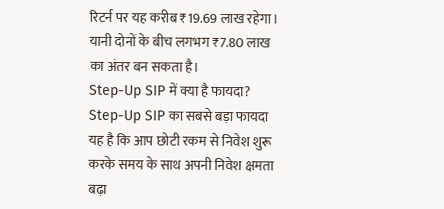रिटर्न पर यह करीब ₹19.69 लाख रहेगा। यानी दोनों के बीच लगभग ₹7.80 लाख का अंतर बन सकता है।
Step-Up SIP में क्या है फायदा?
Step-Up SIP का सबसे बड़ा फायदा यह है कि आप छोटी रकम से निवेश शुरू करके समय के साथ अपनी निवेश क्षमता बढ़ा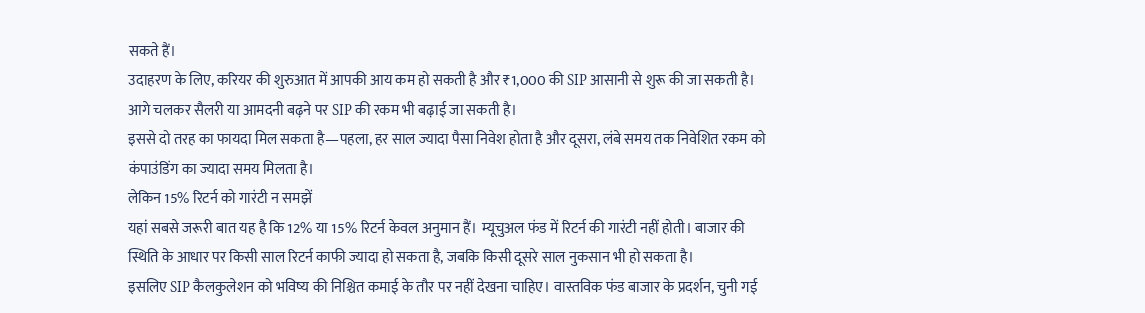सकते हैं।
उदाहरण के लिए, करियर की शुरुआत में आपकी आय कम हो सकती है और ₹1,000 की SIP आसानी से शुरू की जा सकती है। आगे चलकर सैलरी या आमदनी बढ़ने पर SIP की रकम भी बढ़ाई जा सकती है।
इससे दो तरह का फायदा मिल सकता है—पहला, हर साल ज्यादा पैसा निवेश होता है और दूसरा, लंबे समय तक निवेशित रकम को कंपाउंडिंग का ज्यादा समय मिलता है।
लेकिन 15% रिटर्न को गारंटी न समझें
यहां सबसे जरूरी बात यह है कि 12% या 15% रिटर्न केवल अनुमान हैं। म्यूचुअल फंड में रिटर्न की गारंटी नहीं होती। बाजार की स्थिति के आधार पर किसी साल रिटर्न काफी ज्यादा हो सकता है, जबकि किसी दूसरे साल नुकसान भी हो सकता है।
इसलिए SIP कैलकुलेशन को भविष्य की निश्चित कमाई के तौर पर नहीं देखना चाहिए। वास्तविक फंड बाजार के प्रदर्शन, चुनी गई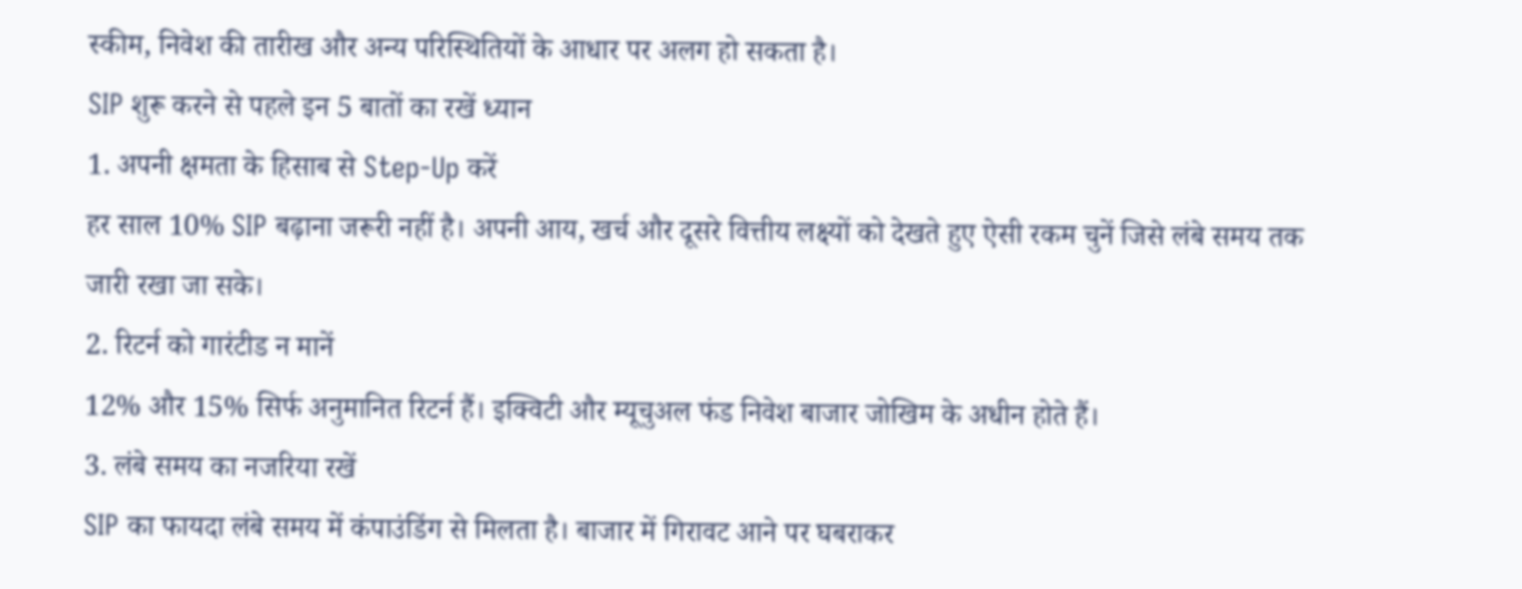स्कीम, निवेश की तारीख और अन्य परिस्थितियों के आधार पर अलग हो सकता है।
SIP शुरू करने से पहले इन 5 बातों का रखें ध्यान
1. अपनी क्षमता के हिसाब से Step-Up करें
हर साल 10% SIP बढ़ाना जरूरी नहीं है। अपनी आय, खर्च और दूसरे वित्तीय लक्ष्यों को देखते हुए ऐसी रकम चुनें जिसे लंबे समय तक जारी रखा जा सके।
2. रिटर्न को गारंटीड न मानें
12% और 15% सिर्फ अनुमानित रिटर्न हैं। इक्विटी और म्यूचुअल फंड निवेश बाजार जोखिम के अधीन होते हैं।
3. लंबे समय का नजरिया रखें
SIP का फायदा लंबे समय में कंपाउंडिंग से मिलता है। बाजार में गिरावट आने पर घबराकर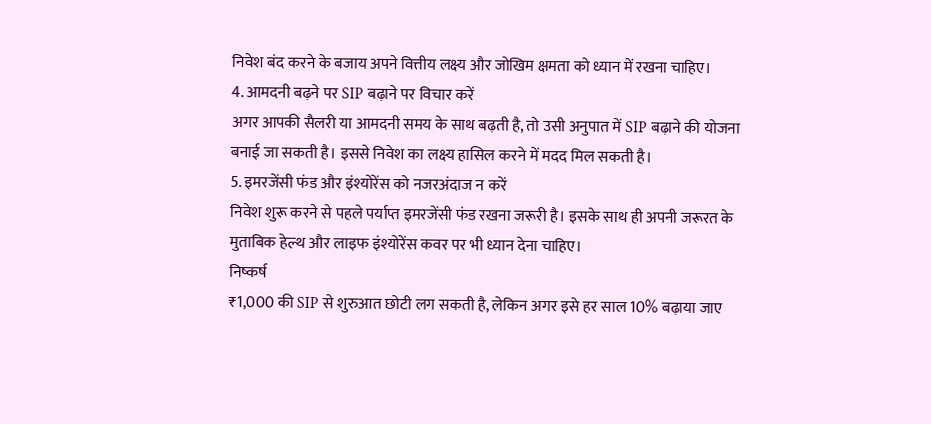निवेश बंद करने के बजाय अपने वित्तीय लक्ष्य और जोखिम क्षमता को ध्यान में रखना चाहिए।
4. आमदनी बढ़ने पर SIP बढ़ाने पर विचार करें
अगर आपकी सैलरी या आमदनी समय के साथ बढ़ती है, तो उसी अनुपात में SIP बढ़ाने की योजना बनाई जा सकती है। इससे निवेश का लक्ष्य हासिल करने में मदद मिल सकती है।
5. इमरजेंसी फंड और इंश्योरेंस को नजरअंदाज न करें
निवेश शुरू करने से पहले पर्याप्त इमरजेंसी फंड रखना जरूरी है। इसके साथ ही अपनी जरूरत के मुताबिक हेल्थ और लाइफ इंश्योरेंस कवर पर भी ध्यान देना चाहिए।
निष्कर्ष
₹1,000 की SIP से शुरुआत छोटी लग सकती है, लेकिन अगर इसे हर साल 10% बढ़ाया जाए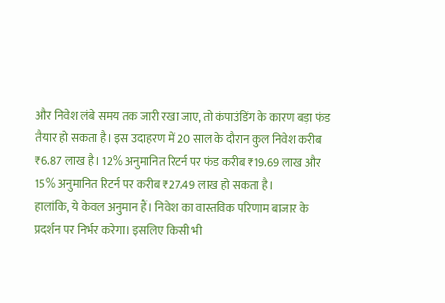और निवेश लंबे समय तक जारी रखा जाए, तो कंपाउंडिंग के कारण बड़ा फंड तैयार हो सकता है। इस उदाहरण में 20 साल के दौरान कुल निवेश करीब ₹6.87 लाख है। 12% अनुमानित रिटर्न पर फंड करीब ₹19.69 लाख और 15% अनुमानित रिटर्न पर करीब ₹27.49 लाख हो सकता है।
हालांकि, ये केवल अनुमान हैं। निवेश का वास्तविक परिणाम बाजार के प्रदर्शन पर निर्भर करेगा। इसलिए किसी भी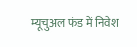म्यूचुअल फंड में निवेश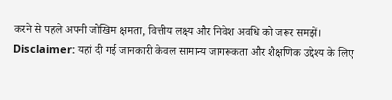करने से पहले अपनी जोखिम क्षमता, वित्तीय लक्ष्य और निवेश अवधि को जरूर समझें।
Disclaimer: यहां दी गई जानकारी केवल सामान्य जागरूकता और शैक्षणिक उद्देश्य के लिए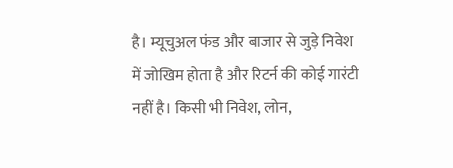है। म्यूचुअल फंड और बाजार से जुड़े निवेश में जोखिम होता है और रिटर्न की कोई गारंटी नहीं है। किसी भी निवेश, लोन,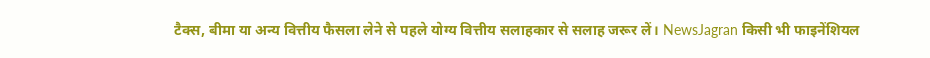टैक्स, बीमा या अन्य वित्तीय फैसला लेने से पहले योग्य वित्तीय सलाहकार से सलाह जरूर लें। NewsJagran किसी भी फाइनेंशियल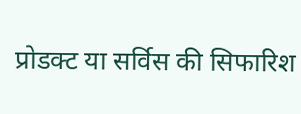प्रोडक्ट या सर्विस की सिफारिश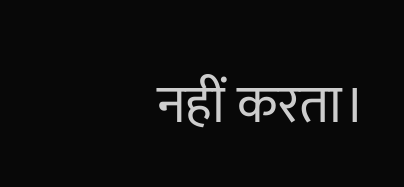नहीं करता।